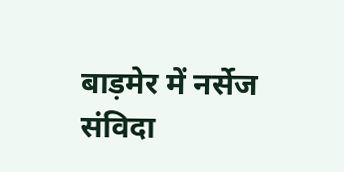बाड़मेर में नर्सेज संविदा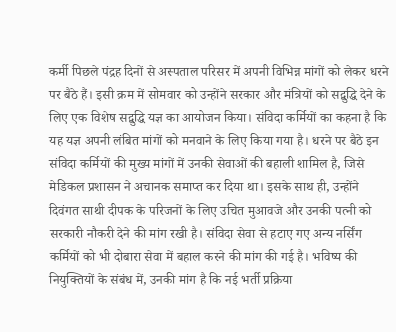कर्मी पिछले पंद्रह दिनों से अस्पताल परिसर में अपनी विभिन्न मांगों को लेकर धरने पर बैठे हैं। इसी क्रम में सोमवार को उन्होंने सरकार और मंत्रियों को सद्बुद्धि देने के लिए एक विशेष सद्बुद्धि यज्ञ का आयोजन किया। संविदा कर्मियों का कहना है कि यह यज्ञ अपनी लंबित मांगों को मनवाने के लिए किया गया है। धरने पर बैठे इन संविदा कर्मियों की मुख्य मांगों में उनकी सेवाओं की बहाली शामिल है, जिसे मेडिकल प्रशासन ने अचानक समाप्त कर दिया था। इसके साथ ही, उन्होंने दिवंगत साथी दीपक के परिजनों के लिए उचित मुआवजे और उनकी पत्नी को सरकारी नौकरी देने की मांग रखी है। संविदा सेवा से हटाए गए अन्य नर्सिंग कर्मियों को भी दोबारा सेवा में बहाल करने की मांग की गई है। भविष्य की नियुक्तियों के संबंध में, उनकी मांग है कि नई भर्ती प्रक्रिया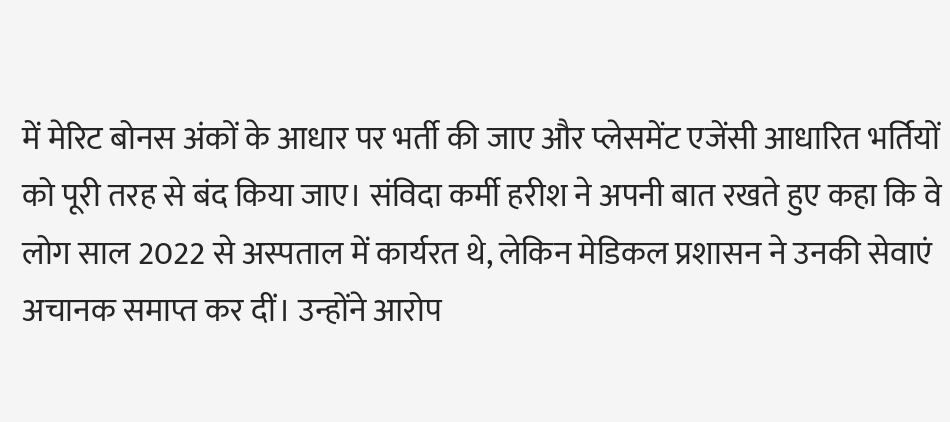में मेरिट बोनस अंकों के आधार पर भर्ती की जाए और प्लेसमेंट एजेंसी आधारित भर्तियों को पूरी तरह से बंद किया जाए। संविदा कर्मी हरीश ने अपनी बात रखते हुए कहा कि वे लोग साल 2022 से अस्पताल में कार्यरत थे, लेकिन मेडिकल प्रशासन ने उनकी सेवाएं अचानक समाप्त कर दीं। उन्होंने आरोप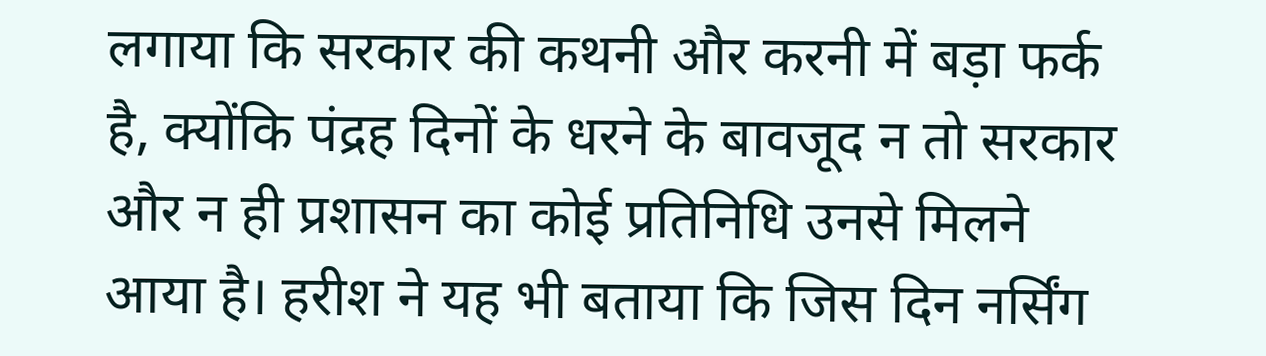लगाया कि सरकार की कथनी और करनी में बड़ा फर्क है, क्योंकि पंद्रह दिनों के धरने के बावजूद न तो सरकार और न ही प्रशासन का कोई प्रतिनिधि उनसे मिलने आया है। हरीश ने यह भी बताया कि जिस दिन नर्सिंग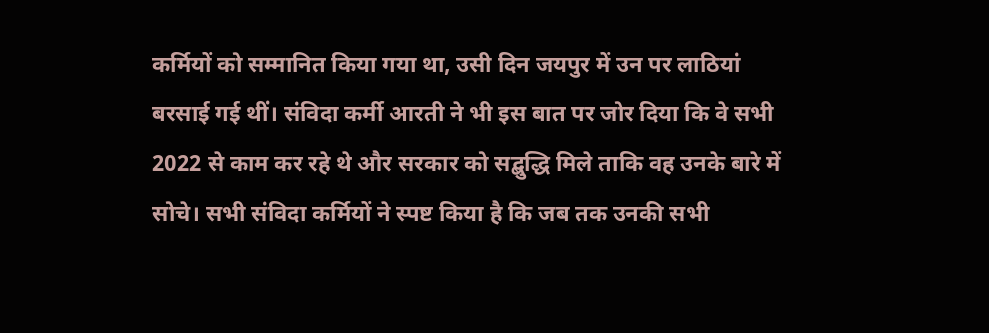कर्मियों को सम्मानित किया गया था, उसी दिन जयपुर में उन पर लाठियां बरसाई गई थीं। संविदा कर्मी आरती ने भी इस बात पर जोर दिया कि वे सभी 2022 से काम कर रहे थे और सरकार को सद्बुद्धि मिले ताकि वह उनके बारे में सोचे। सभी संविदा कर्मियों ने स्पष्ट किया है कि जब तक उनकी सभी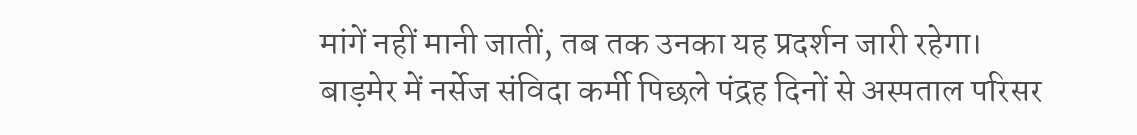मांगें नहीं मानी जातीं, तब तक उनका यह प्रदर्शन जारी रहेगा।
बाड़मेर में नर्सेज संविदा कर्मी पिछले पंद्रह दिनों से अस्पताल परिसर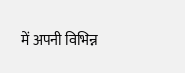में अपनी विभिन्न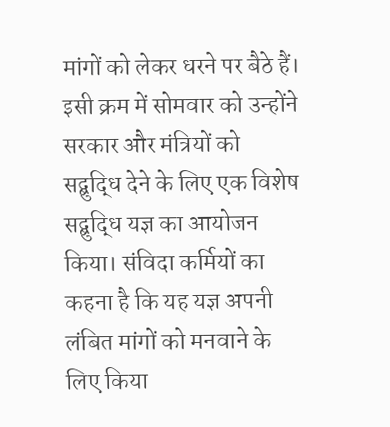मांगों को लेकर धरने पर बैठे हैं। इसी क्रम में सोमवार को उन्होंने सरकार और मंत्रियों को सद्बुद्धि देने के लिए एक विशेष सद्बुद्धि यज्ञ का आयोजन किया। संविदा कर्मियों का कहना है कि यह यज्ञ अपनी लंबित मांगों को मनवाने के लिए किया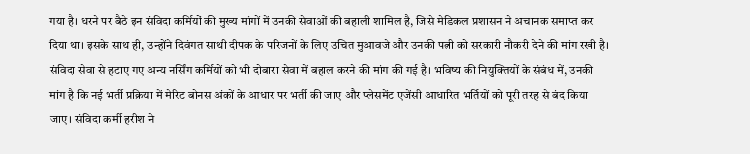गया है। धरने पर बैठे इन संविदा कर्मियों की मुख्य मांगों में उनकी सेवाओं की बहाली शामिल है, जिसे मेडिकल प्रशासन ने अचानक समाप्त कर दिया था। इसके साथ ही, उन्होंने दिवंगत साथी दीपक के परिजनों के लिए उचित मुआवजे और उनकी पत्नी को सरकारी नौकरी देने की मांग रखी है। संविदा सेवा से हटाए गए अन्य नर्सिंग कर्मियों को भी दोबारा सेवा में बहाल करने की मांग की गई है। भविष्य की नियुक्तियों के संबंध में, उनकी मांग है कि नई भर्ती प्रक्रिया में मेरिट बोनस अंकों के आधार पर भर्ती की जाए और प्लेसमेंट एजेंसी आधारित भर्तियों को पूरी तरह से बंद किया जाए। संविदा कर्मी हरीश ने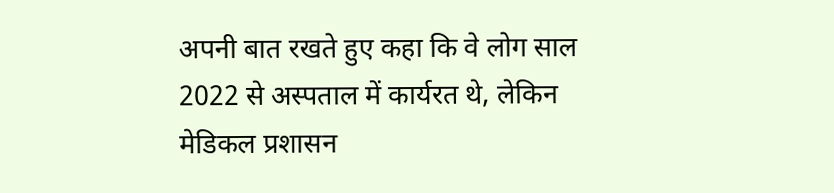अपनी बात रखते हुए कहा कि वे लोग साल 2022 से अस्पताल में कार्यरत थे, लेकिन मेडिकल प्रशासन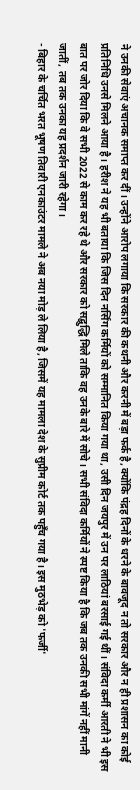ने उनकी सेवाएं अचानक समाप्त कर दीं। उन्होंने आरोप लगाया कि सरकार की कथनी और करनी में बड़ा फर्क है, क्योंकि पंद्रह दिनों के धरने के बावजूद न तो सरकार और न ही प्रशासन का कोई प्रतिनिधि उनसे मिलने आया है। हरीश ने यह भी बताया कि जिस दिन नर्सिंग कर्मियों को सम्मानित किया गया था, उसी दिन जयपुर में उन पर लाठियां बरसाई गई थीं। संविदा कर्मी आरती ने भी इस बात पर जोर दिया कि वे सभी 2022 से काम कर रहे थे और सरकार को सद्बुद्धि मिले ताकि वह उनके बारे में सोचे। सभी संविदा कर्मियों ने स्पष्ट किया है कि जब तक उनकी सभी मांगें नहीं मानी जातीं, तब तक उनका यह प्रदर्शन जारी रहेगा।
- बिहार के चर्चित भरत भूषण तिवारी एनकाउंटर मामले ने अब नया मोड़ ले लिया है, जिसमें यह मामला देश के सुप्रीम कोर्ट तक पहुँच गया है। इस मुठभेड़ को 'फर्जी'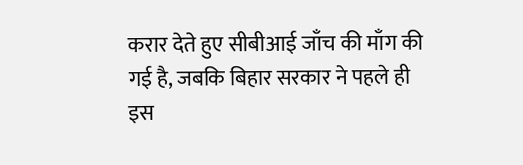करार देते हुए सीबीआई जाँच की माँग की गई है, जबकि बिहार सरकार ने पहले ही इस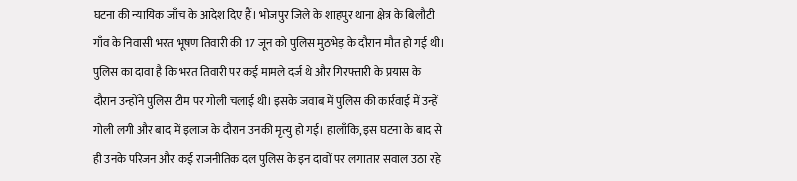घटना की न्यायिक जाँच के आदेश दिए हैं। भोजपुर जिले के शाहपुर थाना क्षेत्र के बिलौटी गाँव के निवासी भरत भूषण तिवारी की 17 जून को पुलिस मुठभेड़ के दौरान मौत हो गई थी। पुलिस का दावा है कि भरत तिवारी पर कई मामले दर्ज थे और गिरफ्तारी के प्रयास के दौरान उन्होंने पुलिस टीम पर गोली चलाई थी। इसके जवाब में पुलिस की कार्रवाई में उन्हें गोली लगी और बाद में इलाज के दौरान उनकी मृत्यु हो गई। हालाँकि, इस घटना के बाद से ही उनके परिजन और कई राजनीतिक दल पुलिस के इन दावों पर लगातार सवाल उठा रहे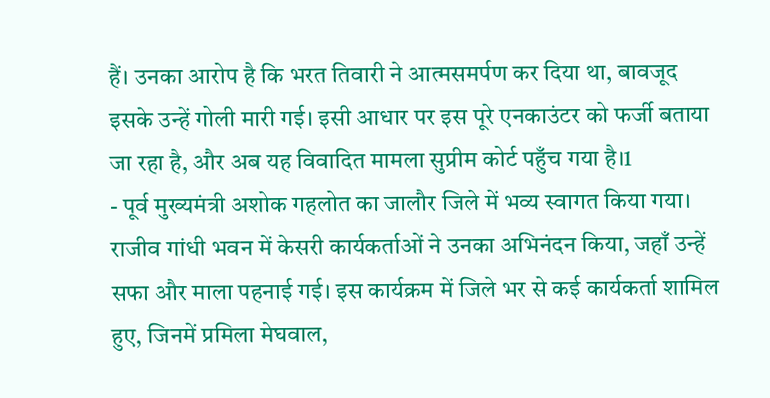हैं। उनका आरोप है कि भरत तिवारी ने आत्मसमर्पण कर दिया था, बावजूद इसके उन्हें गोली मारी गई। इसी आधार पर इस पूरे एनकाउंटर को फर्जी बताया जा रहा है, और अब यह विवादित मामला सुप्रीम कोर्ट पहुँच गया है।1
- पूर्व मुख्यमंत्री अशोक गहलोत का जालौर जिले में भव्य स्वागत किया गया। राजीव गांधी भवन में केसरी कार्यकर्ताओं ने उनका अभिनंदन किया, जहाँ उन्हें सफा और माला पहनाई गई। इस कार्यक्रम में जिले भर से कई कार्यकर्ता शामिल हुए, जिनमें प्रमिला मेघवाल,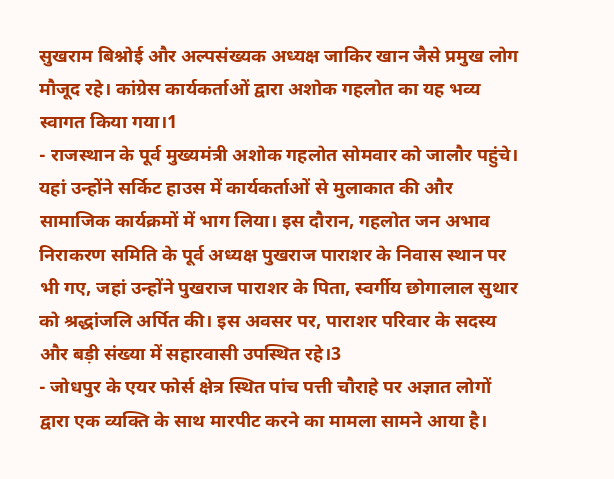सुखराम बिश्नोई और अल्पसंख्यक अध्यक्ष जाकिर खान जैसे प्रमुख लोग मौजूद रहे। कांग्रेस कार्यकर्ताओं द्वारा अशोक गहलोत का यह भव्य स्वागत किया गया।1
- राजस्थान के पूर्व मुख्यमंत्री अशोक गहलोत सोमवार को जालौर पहुंचे। यहां उन्होंने सर्किट हाउस में कार्यकर्ताओं से मुलाकात की और सामाजिक कार्यक्रमों में भाग लिया। इस दौरान, गहलोत जन अभाव निराकरण समिति के पूर्व अध्यक्ष पुखराज पाराशर के निवास स्थान पर भी गए, जहां उन्होंने पुखराज पाराशर के पिता, स्वर्गीय छोगालाल सुथार को श्रद्धांजलि अर्पित की। इस अवसर पर, पाराशर परिवार के सदस्य और बड़ी संख्या में सहारवासी उपस्थित रहे।3
- जोधपुर के एयर फोर्स क्षेत्र स्थित पांच पत्ती चौराहे पर अज्ञात लोगों द्वारा एक व्यक्ति के साथ मारपीट करने का मामला सामने आया है।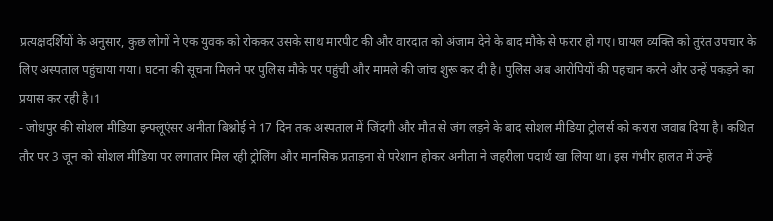प्रत्यक्षदर्शियों के अनुसार, कुछ लोगों ने एक युवक को रोककर उसके साथ मारपीट की और वारदात को अंजाम देने के बाद मौके से फरार हो गए। घायल व्यक्ति को तुरंत उपचार के लिए अस्पताल पहुंचाया गया। घटना की सूचना मिलने पर पुलिस मौके पर पहुंची और मामले की जांच शुरू कर दी है। पुलिस अब आरोपियों की पहचान करने और उन्हें पकड़ने का प्रयास कर रही है।1
- जोधपुर की सोशल मीडिया इन्फ्लूएंसर अनीता बिश्नोई ने 17 दिन तक अस्पताल में जिंदगी और मौत से जंग लड़ने के बाद सोशल मीडिया ट्रोलर्स को करारा जवाब दिया है। कथित तौर पर 3 जून को सोशल मीडिया पर लगातार मिल रही ट्रोलिंग और मानसिक प्रताड़ना से परेशान होकर अनीता ने जहरीला पदार्थ खा लिया था। इस गंभीर हालत में उन्हें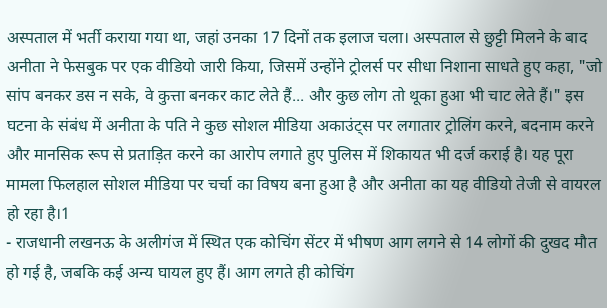अस्पताल में भर्ती कराया गया था, जहां उनका 17 दिनों तक इलाज चला। अस्पताल से छुट्टी मिलने के बाद अनीता ने फेसबुक पर एक वीडियो जारी किया, जिसमें उन्होंने ट्रोलर्स पर सीधा निशाना साधते हुए कहा, "जो सांप बनकर डस न सके, वे कुत्ता बनकर काट लेते हैं... और कुछ लोग तो थूका हुआ भी चाट लेते हैं।" इस घटना के संबंध में अनीता के पति ने कुछ सोशल मीडिया अकाउंट्स पर लगातार ट्रोलिंग करने, बदनाम करने और मानसिक रूप से प्रताड़ित करने का आरोप लगाते हुए पुलिस में शिकायत भी दर्ज कराई है। यह पूरा मामला फिलहाल सोशल मीडिया पर चर्चा का विषय बना हुआ है और अनीता का यह वीडियो तेजी से वायरल हो रहा है।1
- राजधानी लखनऊ के अलीगंज में स्थित एक कोचिंग सेंटर में भीषण आग लगने से 14 लोगों की दुखद मौत हो गई है, जबकि कई अन्य घायल हुए हैं। आग लगते ही कोचिंग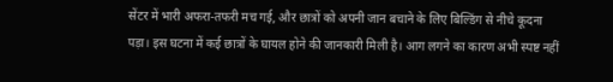सेंटर में भारी अफरा-तफरी मच गई, और छात्रों को अपनी जान बचाने के लिए बिल्डिंग से नीचे कूदना पड़ा। इस घटना में कई छात्रों के घायल होने की जानकारी मिली है। आग लगने का कारण अभी स्पष्ट नहीं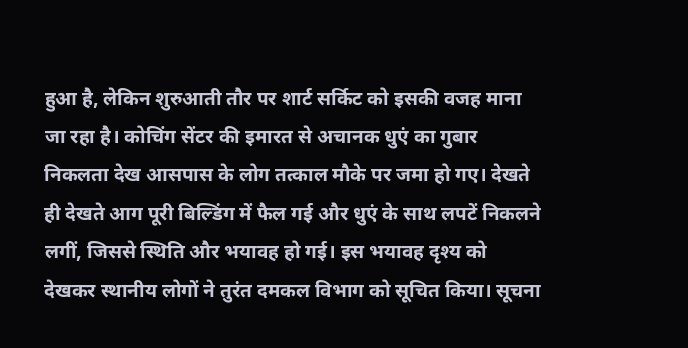हुआ है, लेकिन शुरुआती तौर पर शार्ट सर्किट को इसकी वजह माना जा रहा है। कोचिंग सेंटर की इमारत से अचानक धुएं का गुबार निकलता देख आसपास के लोग तत्काल मौके पर जमा हो गए। देखते ही देखते आग पूरी बिल्डिंग में फैल गई और धुएं के साथ लपटें निकलने लगीं, जिससे स्थिति और भयावह हो गई। इस भयावह दृश्य को देखकर स्थानीय लोगों ने तुरंत दमकल विभाग को सूचित किया। सूचना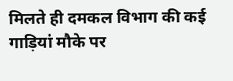मिलते ही दमकल विभाग की कई गाड़ियां मौके पर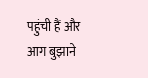पहुंची हैं और आग बुझाने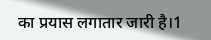का प्रयास लगातार जारी है।1